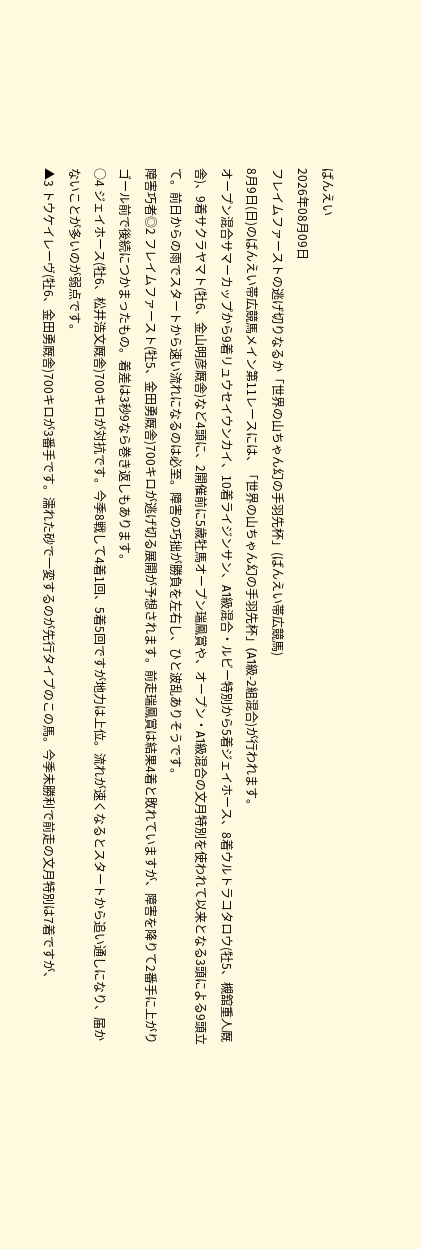ばんえい
2026年08月09日
フレイムファーストの逃げ切りなるか「世界の山ちゃん幻の手羽先杯」(ばんえい帯広競馬)
8月9日(日)のばんえい帯広競馬メイン第11レースには、「世界の山ちゃん幻の手羽先杯」(A1級-2組混合)が行われます。
オープン混合サマーカップから9着リュウセイウンカイ、10着ライジンサン、A1級混合・ルビー特別から5着ジェイホース、8着ウルトラコタロウ(牡5、槻舘重人厩舎)、9着サクラヤマト(牡6、金山明彦厩舎)など4頭に、2開催前に5歳牡馬オープン瑞鳳賞や、オープン・A1級混合の文月特別を使われて以来となる3頭による9頭立て。前日からの雨でスタートから速い流れになるのは必至。障害の巧拙が勝負を左右し、ひと波乱ありそうです。
障害巧者◎2 フレイムファースト(牡5、金田勇厩舎)700キロが逃げ切る展開が予想されます。前走瑞鳳賞は結果4着と敗れていますが、障害を降りて2番手に上がりゴール前で後続につかまったもの。着差は3秒9なら巻き返しもあります。
○4 ジェイホース(牡6、松井浩文厩舎)700キロが対抗です。今季8戦して4着1回、5着5回ですが地力は上位。流れが速くなるとスタートから追い通しになり、届かないことが多いのが弱点です。
▲3 トウケイレーヴ(牡6、金田勇厩舎)700キロが3番手です。濡れた砂で一変するのが先行タイプのこの馬。今季未勝利で前走の文月特別は7着ですが、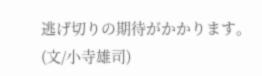逃げ切りの期待がかかります。
(文/小寺雄司)